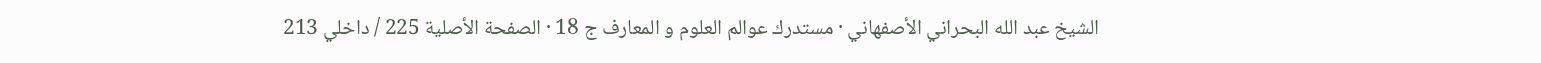الشيخ عبد الله البحراني الأصفهاني · مستدرك عوالم العلوم و المعارف ج 18 · الصفحة الأصلية 225 / داخلي 213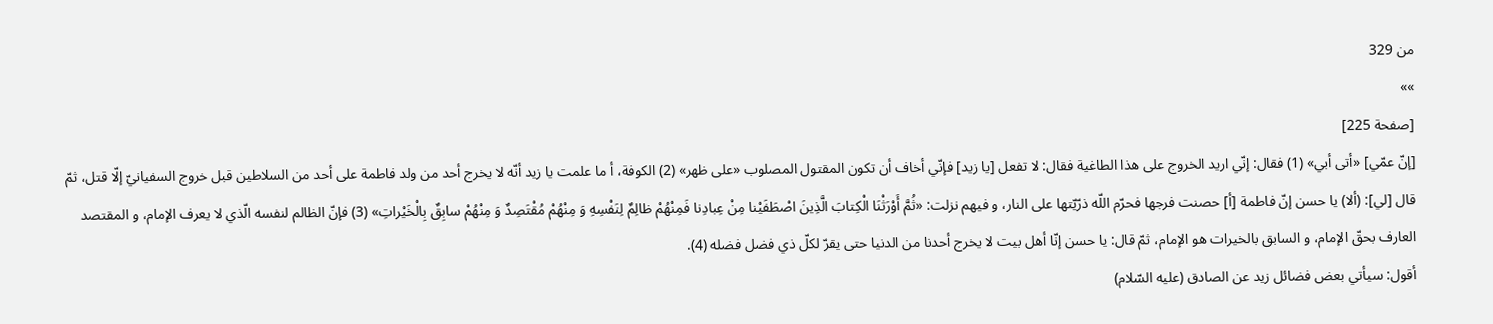من 329
»»
[صفحة 225]
[إنّ عمّي] «أتى أبي» (1) فقال: إنّي اريد الخروج على هذا الطاغية فقال: لا تفعل [يا زيد] فإنّي أخاف أن تكون المقتول المصلوب «على ظهر» (2) الكوفة، أ ما علمت يا زيد أنّه لا يخرج أحد من ولد فاطمة على أحد من السلاطين قبل خروج السفيانيّ إلّا قتل، ثمّ قال [لي]: (ألا) يا حسن إنّ فاطمة [أ] حصنت فرجها فحرّم اللّه ذرّيّتها على النار، و فيهم نزلت: «ثُمَّ أَوْرَثْنَا الْكِتابَ الَّذِينَ اصْطَفَيْنا مِنْ عِبادِنا فَمِنْهُمْ ظالِمٌ لِنَفْسِهِ وَ مِنْهُمْ مُقْتَصِدٌ وَ مِنْهُمْ سابِقٌ بِالْخَيْراتِ» (3) فإنّ الظالم لنفسه الّذي لا يعرف الإمام، و المقتصد العارف بحقّ الإمام، و السابق بالخيرات هو الإمام، ثمّ قال: يا حسن إنّا أهل بيت لا يخرج أحدنا من الدنيا حتى يقرّ لكلّ ذي فضل فضله (4).
أقول: سيأتي بعض فضائل زيد عن الصادق (عليه السّلام)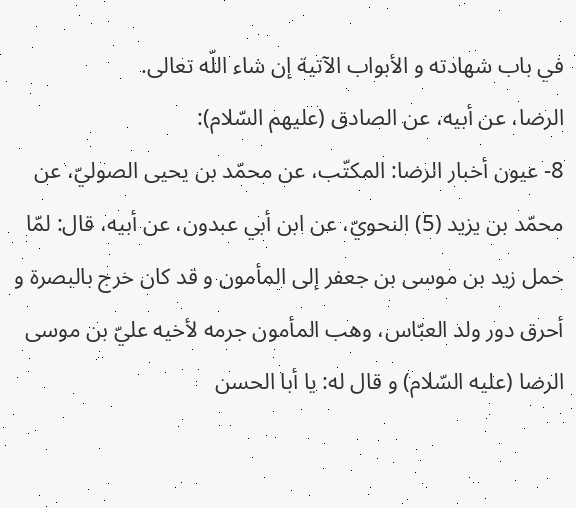في باب شهادته و الأبواب الآتية إن شاء اللّه تعالى.
الرضا، عن أبيه، عن الصادق (عليهم السّلام):
8- عيون أخبار الرضا: المكتّب، عن محمّد بن يحيى الصوليّ، عن محمّد بن يزيد (5) النحويّ، عن ابن أبي عبدون، عن أبيه، قال: لمّا حمل زيد بن موسى بن جعفر إلى المأمون و قد كان خرج بالبصرة و أحرق دور ولد العبّاس، وهب المأمون جرمه لأخيه عليّ بن موسى الرضا (عليه السّلام) و قال له: يا أبا الحسن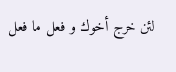لئن خرج أخوك و فعل ما فعل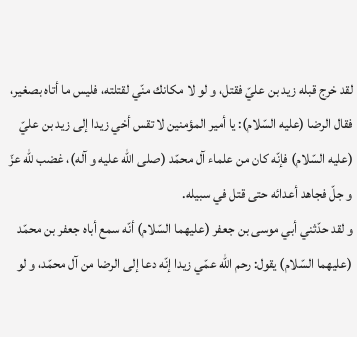لقد خرج قبله زيد بن عليّ فقتل، و لو لا مكانك منّي لقتلته، فليس ما أتاه بصغير، فقال الرضا (عليه السّلام): يا أمير المؤمنين لا تقس أخي زيدا إلى زيد بن عليّ (عليه السّلام) فإنّه كان من علماء آل محمّد (صلى اللّه عليه و آله)، غضب للّه عزّ و جلّ فجاهد أعدائه حتى قتل في سبيله.
و لقد حدّثني أبي موسى بن جعفر (عليهما السّلام) أنّه سمع أباه جعفر بن محمّد (عليهما السّلام) يقول: رحم اللّه عمّي زيدا إنّه دعا إلى الرضا من آل محمّد، و لو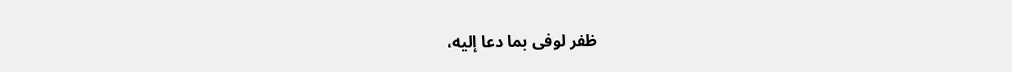ظفر لوفى بما دعا إليه،